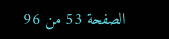الصفحة 53 من 96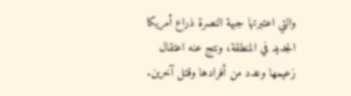والتي اعتبرتها جبهة النصرة ذراع أمريكا الجديد في المنطقة، ونتج عنه اعتقال زعيمها وعدد من أفرادها وقتل آخرين.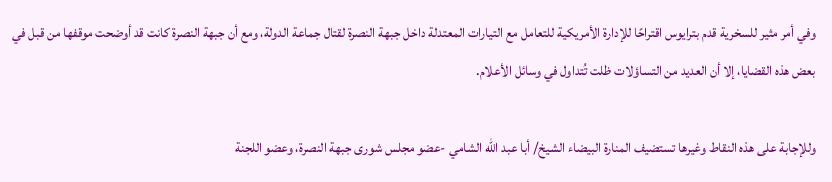وفي أمر مثير للسخرية قدم بترايوس اقتراحًا للإدارة الأمريكية للتعامل مع التيارات المعتدلة داخل جبهة النصرة لقتال جماعة الدولة، ومع أن جبهة النصرة كانت قد أوضحت موقفها من قبل في بعض هذه القضايا، إلا أن العديد من التساؤلات ظلت تُتداول في وسائل الأعلام.

وللإجابة على هذه النقاط وغيرها تستضيف المنارة البيضاء الشيخ/ أبا عبد الله الشامي -عضو مجلس شورى جبهة النصرة، وعضو اللجنة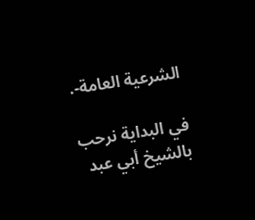الشرعية العامة-.

في البداية نرحب بالشيخ أبي عبد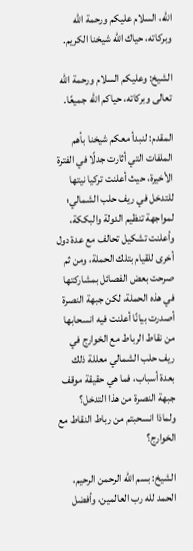الله، السلام عليكم ورحمة الله وبركاته، حياك الله شيخنا الكريم.

الشيخ: وعليكم السلام ورحمة الله تعالى وبركاته، حياكم الله جميعًا.

المقدم: لنبدأ معكم شيخنا بأهم الملفات التي أثارت جدلًا في الفترة الأخيرة، حيث أعلنت تركيا نيتها للتدخل في ريف حلب الشمالي؛ لمواجهة تنظيم الدولة والبككة، وأعلنت تشكيل تحالف مع عدة دول أخرى للقيام بتلك الحملة، ومن ثم صرحت بعض الفصائل بمشاركتها في هذه الحملة، لكن جبهة النصرة أصدرت بيانًا أعلنت فيه انسحابها من نقاط الرباط مع الخوارج في ريف حلب الشمالي معللة ذلك بعدة أسباب، فما هي حقيقة موقف جبهة النصرة من هذا التدخل؟ ولماذا انسحبتم من رباط النقاط مع الخوارج؟

الشيخ: بسم الله الرحمن الرحيم، الحمد لله رب العالمين، وأفضل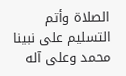الصلاة وأتم التسليم على نبينا محمد وعلى آله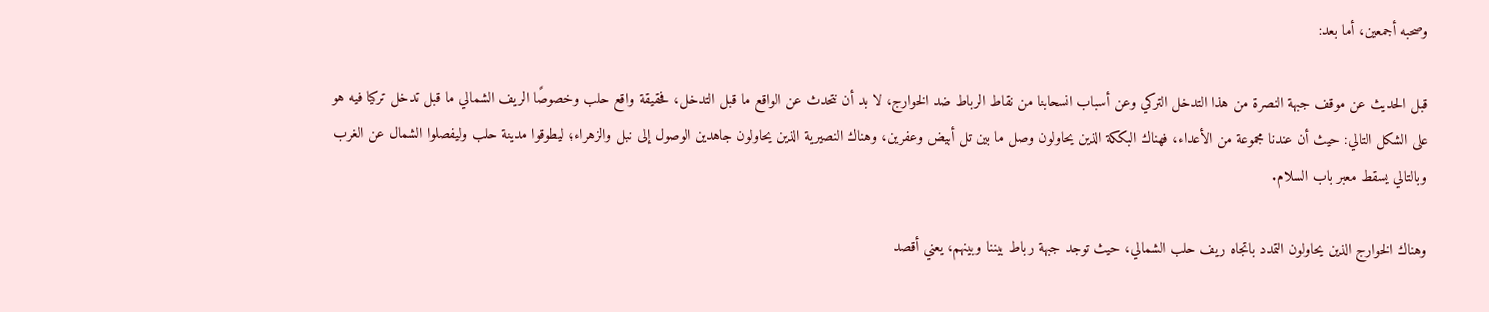وصحبه أجمعين، أما بعد:

قبل الحديث عن موقف جبهة النصرة من هذا التدخل التركي وعن أسباب انسحابنا من نقاط الرباط ضد الخوارج، لا بد أن نتحدث عن الواقع ما قبل التدخل، فحقيقة واقع حلب وخصوصًا الريف الشمالي ما قبل تدخل تركيا فيه هو على الشكل التالي: حيث أن عندنا مجموعة من الأعداء، فهناك البككة الذين يحاولون وصل ما بين تل أبيض وعفرين، وهناك النصيرية الذين يحاولون جاهدين الوصول إلى نبل والزهراء؛ ليطوقوا مدينة حلب وليفصلوا الشمال عن الغرب وبالتالي يسقط معبر باب السلام.

وهناك الخوارج الذين يحاولون التمدد باتجاه ريف حلب الشمالي، حيث توجد جبهة رباط بيننا وبينهم، يعني أقصد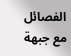الفصائل مع جبهة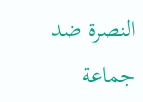النصرة ضد جماعة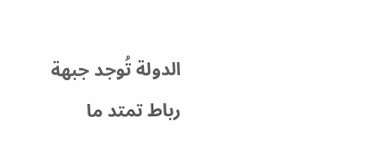الدولة تُوجد جبهة رباط تمتد ما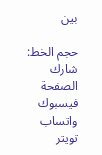بين

حجم الخط:
شارك الصفحة
فيسبوك واتساب تويتر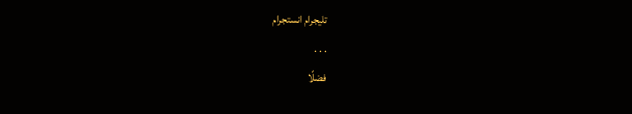تليجرام انستجرام
. . .
فضلًا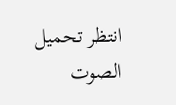انتظر تحميل الصوت